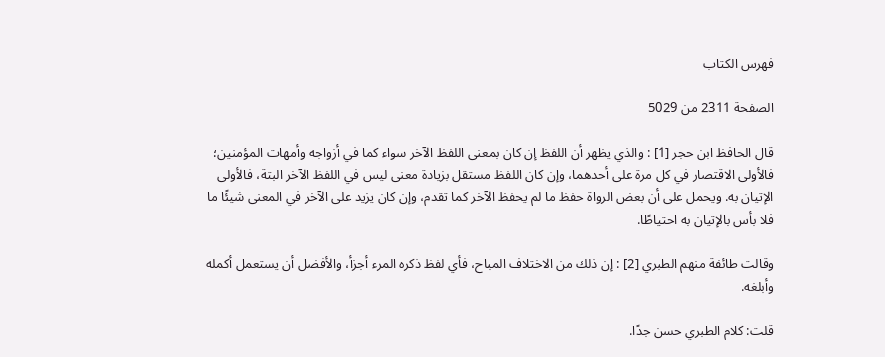فهرس الكتاب

الصفحة 2311 من 5029

قال الحافظ ابن حجر [1] : والذي يظهر أن اللفظ إن كان بمعنى اللفظ الآخر سواء كما في أزواجه وأمهات المؤمنين؛ فالأولى الاقتصار في كل مرة على أحدهما، وإن كان اللفظ مستقل بزيادة معنى ليس في اللفظ الآخر البتة، فالأولى الإتيان به. ويحمل على أن بعض الرواة حفظ ما لم يحفظ الآخر كما تقدم، وإن كان يزيد على الآخر في المعنى شيئًا ما فلا بأس بالإتيان به احتياطًا.

وقالت طائفة منهم الطبري [2] : إن ذلك من الاختلاف المباح، فأي لفظ ذكره المرء أجزأ، والأفضل أن يستعمل أكمله وأبلغه.

قلت: كلام الطبري حسن جدًا.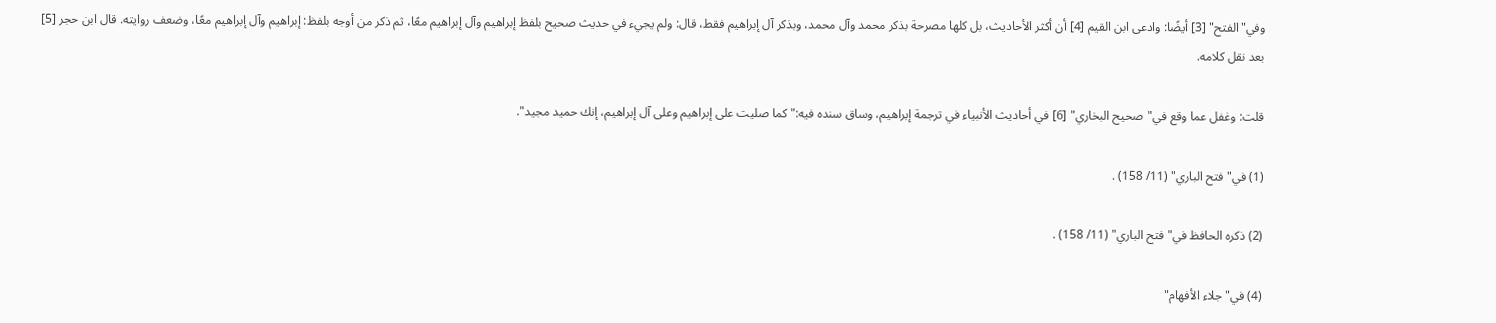وفي"الفتح" [3] أيضًا: وادعى ابن القيم [4] أن أكثر الأحاديث، بل كلها مصرحة بذكر محمد وآل محمد، وبذكر آل إبراهيم فقط، قال: ولم يجيء في حديث صحيح بلفظ إبراهيم وآل إبراهيم معًا، ثم ذكر من أوجه بلفظ: إبراهيم وآل إبراهيم معًا، وضعف روايته. قال ابن حجر [5] بعد نقل كلامه.

قلت: وغفل عما وقع في"صحيح البخاري" [6] في أحاديث الأنبياء في ترجمة إبراهيم، وساق سنده فيه:"كما صليت على إبراهيم وعلى آل إبراهيم، إنك حميد مجيد".

(1) في"فتح الباري" (11/ 158) .

(2) ذكره الحافظ في"فتح الباري" (11/ 158) .

(4) في"جلاء الأفهام"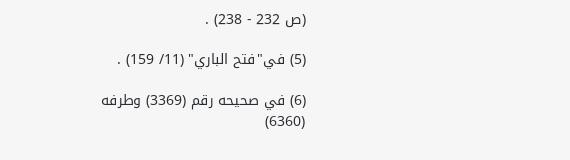(ص 232 - 238) .

(5) في"فتح الباري" (11/ 159) .

(6) في صحيحه رقم (3369) وطرفه (6360)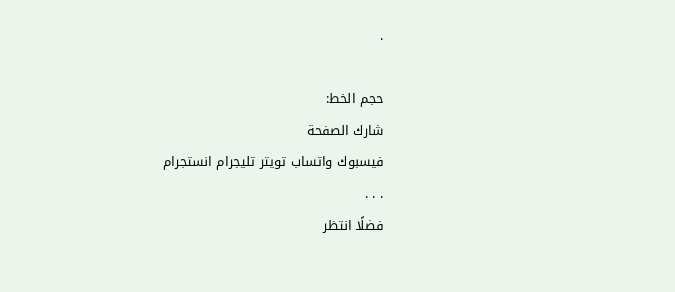.

حجم الخط:
شارك الصفحة
فيسبوك واتساب تويتر تليجرام انستجرام
. . .
فضلًا انتظر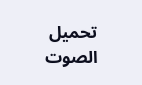تحميل الصوت